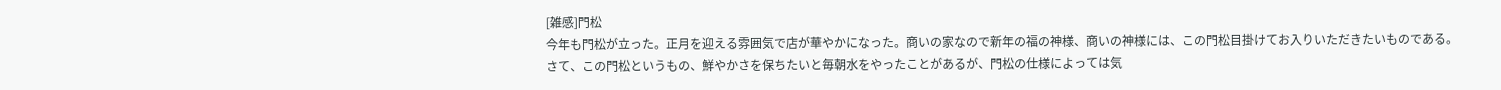[雑感]門松
今年も門松が立った。正月を迎える雰囲気で店が華やかになった。商いの家なので新年の福の神様、商いの神様には、この門松目掛けてお入りいただきたいものである。
さて、この門松というもの、鮮やかさを保ちたいと毎朝水をやったことがあるが、門松の仕様によっては気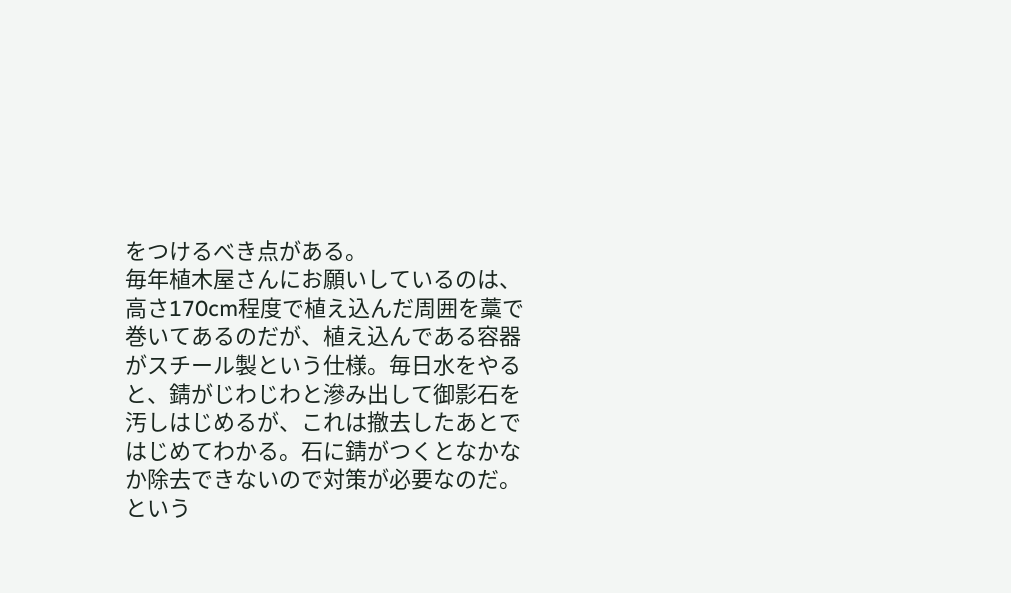をつけるべき点がある。
毎年植木屋さんにお願いしているのは、高さ170cm程度で植え込んだ周囲を藁で巻いてあるのだが、植え込んである容器がスチール製という仕様。毎日水をやると、錆がじわじわと滲み出して御影石を汚しはじめるが、これは撤去したあとではじめてわかる。石に錆がつくとなかなか除去できないので対策が必要なのだ。
という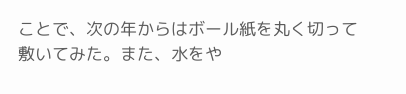ことで、次の年からはボール紙を丸く切って敷いてみた。また、水をや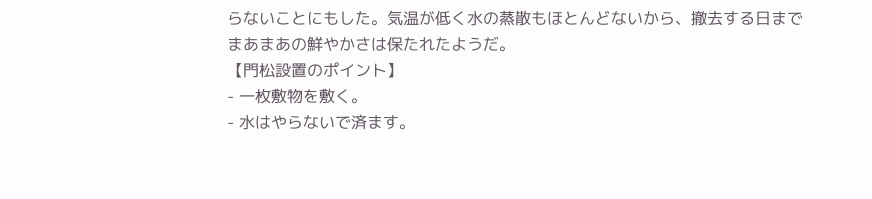らないことにもした。気温が低く水の蒸散もほとんどないから、撤去する日までまあまあの鮮やかさは保たれたようだ。
【門松設置のポイント】
- 一枚敷物を敷く。
- 水はやらないで済ます。